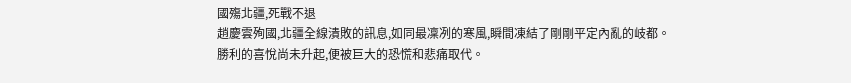國殤北疆,死戰不退
趙慶雲殉國,北疆全線潰敗的訊息,如同最凜冽的寒風,瞬間凍結了剛剛平定內亂的岐都。
勝利的喜悅尚未升起,便被巨大的恐慌和悲痛取代。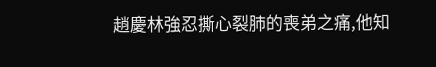趙慶林強忍撕心裂肺的喪弟之痛,他知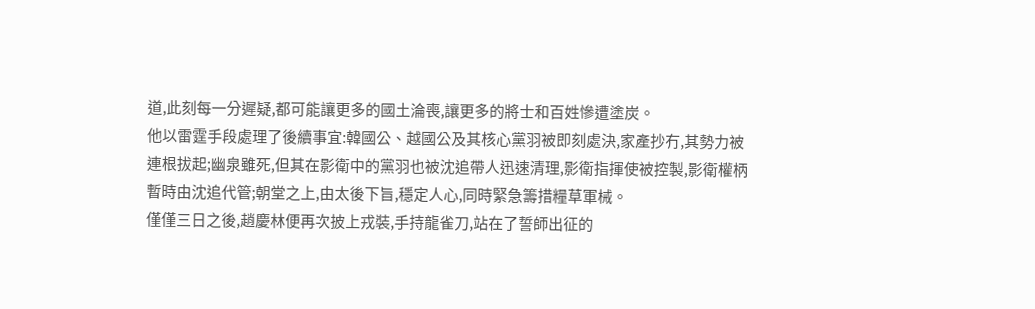道,此刻每一分遲疑,都可能讓更多的國土淪喪,讓更多的將士和百姓慘遭塗炭。
他以雷霆手段處理了後續事宜:韓國公、越國公及其核心黨羽被即刻處決,家產抄冇,其勢力被連根拔起;幽泉雖死,但其在影衛中的黨羽也被沈追帶人迅速清理,影衛指揮使被控製,影衛權柄暫時由沈追代管;朝堂之上,由太後下旨,穩定人心,同時緊急籌措糧草軍械。
僅僅三日之後,趙慶林便再次披上戎裝,手持龍雀刀,站在了誓師出征的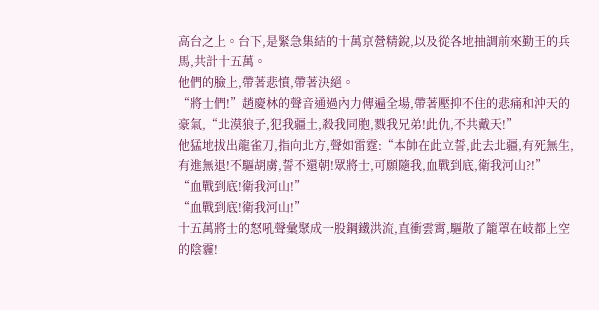高台之上。台下,是緊急集結的十萬京營精銳,以及從各地抽調前來勤王的兵馬,共計十五萬。
他們的臉上,帶著悲憤,帶著決絕。
“將士們!”趙慶林的聲音通過內力傳遍全場,帶著壓抑不住的悲痛和沖天的豪氣,“北漠狼子,犯我疆土,殺我同胞,戮我兄弟!此仇,不共戴天!”
他猛地拔出龍雀刀,指向北方,聲如雷霆:“本帥在此立誓,此去北疆,有死無生,有進無退!不驅胡虜,誓不還朝!眾將士,可願隨我,血戰到底,衛我河山?!”
“血戰到底!衛我河山!”
“血戰到底!衛我河山!”
十五萬將士的怒吼聲彙聚成一股鋼鐵洪流,直衝雲霄,驅散了籠罩在岐都上空的陰霾!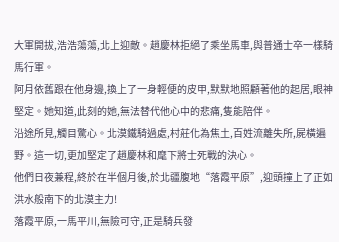大軍開拔,浩浩蕩蕩,北上迎敵。趙慶林拒絕了乘坐馬車,與普通士卒一樣騎馬行軍。
阿月依舊跟在他身邊,換上了一身輕便的皮甲,默默地照顧著他的起居,眼神堅定。她知道,此刻的她,無法替代他心中的悲痛,隻能陪伴。
沿途所見,觸目驚心。北漠鐵騎過處,村莊化為焦土,百姓流離失所,屍橫遍野。這一切,更加堅定了趙慶林和麾下將士死戰的決心。
他們日夜兼程,終於在半個月後,於北疆腹地“落霞平原”,迎頭撞上了正如洪水般南下的北漠主力!
落霞平原,一馬平川,無險可守,正是騎兵發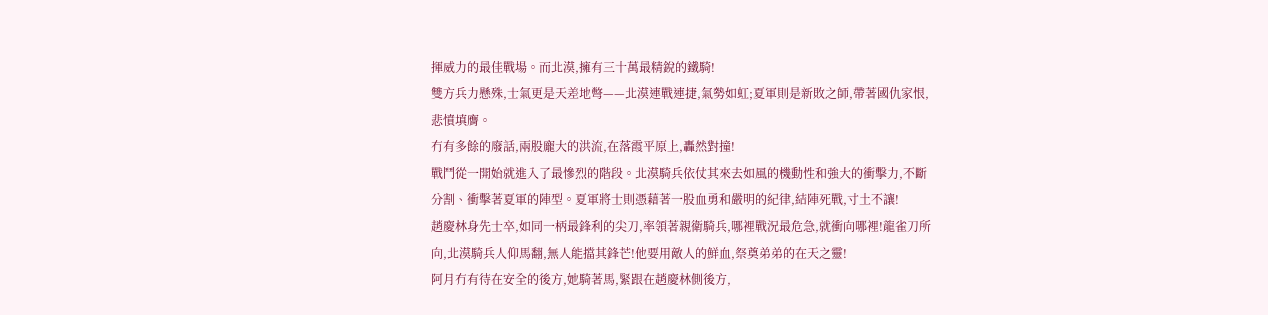揮威力的最佳戰場。而北漠,擁有三十萬最精銳的鐵騎!
雙方兵力懸殊,士氣更是天差地彆——北漠連戰連捷,氣勢如虹;夏軍則是新敗之師,帶著國仇家恨,悲憤填膺。
冇有多餘的廢話,兩股龐大的洪流,在落霞平原上,轟然對撞!
戰鬥從一開始就進入了最慘烈的階段。北漠騎兵依仗其來去如風的機動性和強大的衝擊力,不斷分割、衝擊著夏軍的陣型。夏軍將士則憑藉著一股血勇和嚴明的紀律,結陣死戰,寸土不讓!
趙慶林身先士卒,如同一柄最鋒利的尖刀,率領著親衛騎兵,哪裡戰況最危急,就衝向哪裡!龍雀刀所向,北漠騎兵人仰馬翻,無人能擋其鋒芒!他要用敵人的鮮血,祭奠弟弟的在天之靈!
阿月冇有待在安全的後方,她騎著馬,緊跟在趙慶林側後方,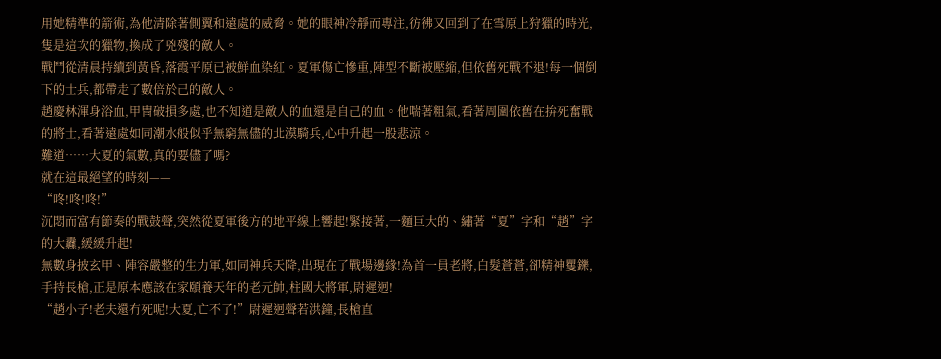用她精準的箭術,為他清除著側翼和遠處的威脅。她的眼神冷靜而專注,彷彿又回到了在雪原上狩獵的時光,隻是這次的獵物,換成了兇殘的敵人。
戰鬥從清晨持續到黃昏,落霞平原已被鮮血染紅。夏軍傷亡慘重,陣型不斷被壓縮,但依舊死戰不退!每一個倒下的士兵,都帶走了數倍於己的敵人。
趙慶林渾身浴血,甲冑破損多處,也不知道是敵人的血還是自己的血。他喘著粗氣,看著周圍依舊在拚死奮戰的將士,看著遠處如同潮水般似乎無窮無儘的北漠騎兵,心中升起一股悲涼。
難道……大夏的氣數,真的要儘了嗎?
就在這最絕望的時刻——
“咚!咚!咚!”
沉悶而富有節奏的戰鼓聲,突然從夏軍後方的地平線上響起!緊接著,一麵巨大的、繡著“夏”字和“趙”字的大纛,緩緩升起!
無數身披玄甲、陣容嚴整的生力軍,如同神兵天降,出現在了戰場邊緣!為首一員老將,白髮蒼蒼,卻精神矍鑠,手持長槍,正是原本應該在家頤養天年的老元帥,柱國大將軍,尉遲迥!
“趙小子!老夫還冇死呢!大夏,亡不了!”尉遲迥聲若洪鐘,長槍直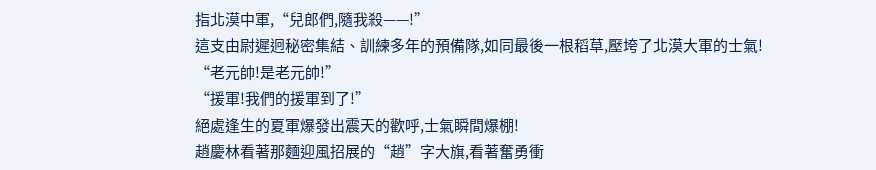指北漠中軍,“兒郎們,隨我殺——!”
這支由尉遲迥秘密集結、訓練多年的預備隊,如同最後一根稻草,壓垮了北漠大軍的士氣!
“老元帥!是老元帥!”
“援軍!我們的援軍到了!”
絕處逢生的夏軍爆發出震天的歡呼,士氣瞬間爆棚!
趙慶林看著那麵迎風招展的“趙”字大旗,看著奮勇衝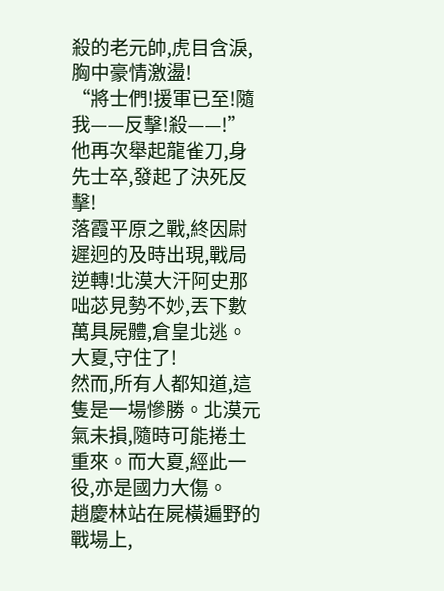殺的老元帥,虎目含淚,胸中豪情激盪!
“將士們!援軍已至!隨我——反擊!殺——!”
他再次舉起龍雀刀,身先士卒,發起了決死反擊!
落霞平原之戰,終因尉遲迥的及時出現,戰局逆轉!北漠大汗阿史那咄苾見勢不妙,丟下數萬具屍體,倉皇北逃。
大夏,守住了!
然而,所有人都知道,這隻是一場慘勝。北漠元氣未損,隨時可能捲土重來。而大夏,經此一役,亦是國力大傷。
趙慶林站在屍橫遍野的戰場上,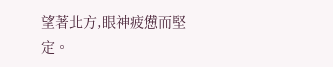望著北方,眼神疲憊而堅定。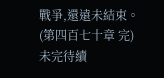戰爭,還遠未結束。
(第四百七十章 完)
未完待續